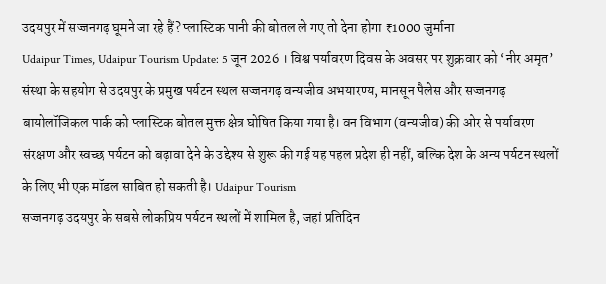उदयपुर में सज्जनगढ़ घूमने जा रहे हैं? प्लास्टिक पानी की बोतल ले गए तो देना होगा ₹1000 जुर्माना
Udaipur Times, Udaipur Tourism Update: 5 जून 2026 । विश्व पर्यावरण दिवस के अवसर पर शुक्रवार को ‘नीर अमृत’ संस्था के सहयोग से उदयपुर के प्रमुख पर्यटन स्थल सज्जनगढ़ वन्यजीव अभयारण्य, मानसून पैलेस और सज्जनगढ़ बायोलॉजिकल पार्क को प्लास्टिक बोतल मुक्त क्षेत्र घोषित किया गया है। वन विभाग (वन्यजीव) की ओर से पर्यावरण संरक्षण और स्वच्छ पर्यटन को बढ़ावा देने के उद्देश्य से शुरू की गई यह पहल प्रदेश ही नहीं, बल्कि देश के अन्य पर्यटन स्थलों के लिए भी एक मॉडल साबित हो सकती है। Udaipur Tourism
सज्जनगढ़ उदयपुर के सबसे लोकप्रिय पर्यटन स्थलों में शामिल है, जहां प्रतिदिन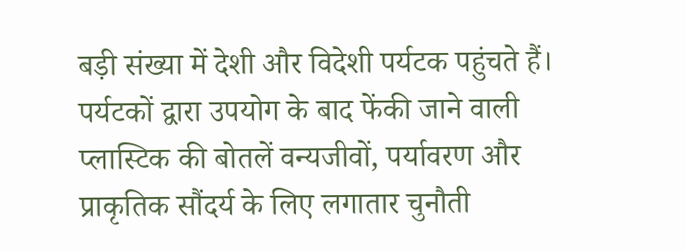बड़ी संख्या में देशी और विदेशी पर्यटक पहुंचते हैं। पर्यटकों द्वारा उपयोग के बाद फेंकी जाने वाली प्लास्टिक की बोतलें वन्यजीवों, पर्यावरण और प्राकृतिक सौंदर्य के लिए लगातार चुनौती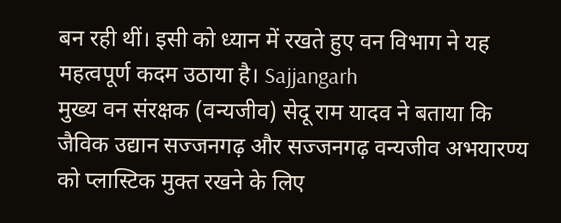बन रही थीं। इसी को ध्यान में रखते हुए वन विभाग ने यह महत्वपूर्ण कदम उठाया है। Sajjangarh
मुख्य वन संरक्षक (वन्यजीव) सेदू राम यादव ने बताया कि जैविक उद्यान सज्जनगढ़ और सज्जनगढ़ वन्यजीव अभयारण्य को प्लास्टिक मुक्त रखने के लिए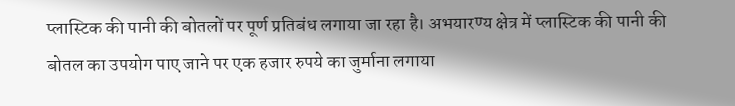प्लास्टिक की पानी की बोतलों पर पूर्ण प्रतिबंध लगाया जा रहा है। अभयारण्य क्षेत्र में प्लास्टिक की पानी की बोतल का उपयोग पाए जाने पर एक हजार रुपये का जुर्माना लगाया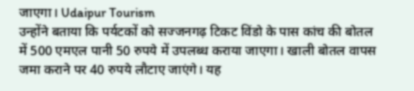जाएगा। Udaipur Tourism
उन्होंने बताया कि पर्यटकों को सज्जनगढ़ टिकट विंडो के पास कांच की बोतल में 500 एमएल पानी 50 रुपये में उपलब्ध कराया जाएगा। खाली बोतल वापस जमा कराने पर 40 रुपये लौटाए जाएंगे। यह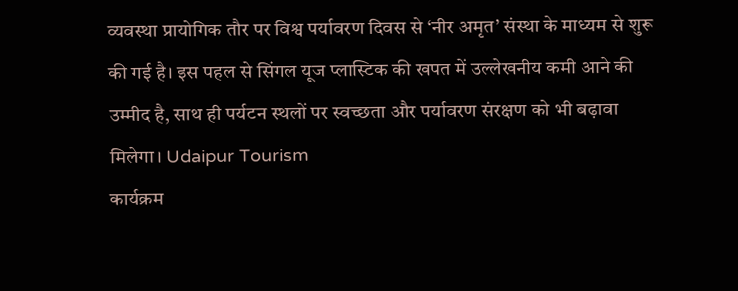व्यवस्था प्रायोगिक तौर पर विश्व पर्यावरण दिवस से ‘नीर अमृत’ संस्था के माध्यम से शुरू की गई है। इस पहल से सिंगल यूज प्लास्टिक की खपत में उल्लेखनीय कमी आने की उम्मीद है, साथ ही पर्यटन स्थलों पर स्वच्छता और पर्यावरण संरक्षण को भी बढ़ावा मिलेगा। Udaipur Tourism
कार्यक्रम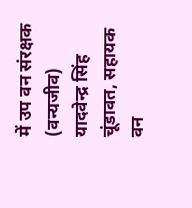में उप वन संरक्षक (वन्यजीव) यादवेन्द्र सिंह चूंडावत, सहायक वन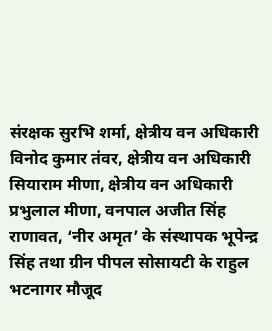संरक्षक सुरभि शर्मा, क्षेत्रीय वन अधिकारी विनोद कुमार तंवर, क्षेत्रीय वन अधिकारी सियाराम मीणा, क्षेत्रीय वन अधिकारी प्रभुलाल मीणा, वनपाल अजीत सिंह राणावत, ‘नीर अमृत’ के संस्थापक भूपेन्द्र सिंह तथा ग्रीन पीपल सोसायटी के राहुल भटनागर मौजूद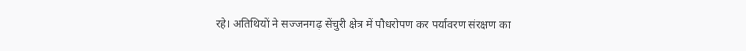रहे। अतिथियों ने सज्जनगढ़ सेंचुरी क्षेत्र में पौधरोपण कर पर्यावरण संरक्षण का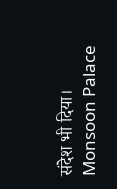संदेश भी दिया। Monsoon Palace